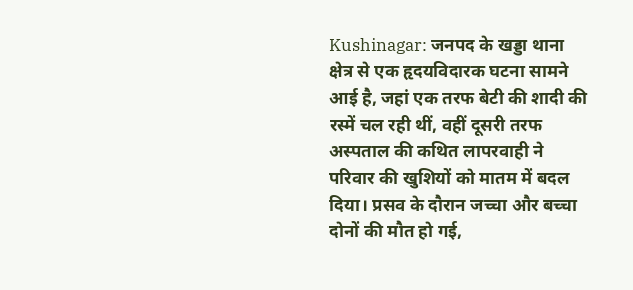Kushinagar: जनपद के खड्डा थाना क्षेत्र से एक हृदयविदारक घटना सामने आई है, जहां एक तरफ बेटी की शादी की रस्में चल रही थीं, वहीं दूसरी तरफ अस्पताल की कथित लापरवाही ने परिवार की खुशियों को मातम में बदल दिया। प्रसव के दौरान जच्चा और बच्चा दोनों की मौत हो गई,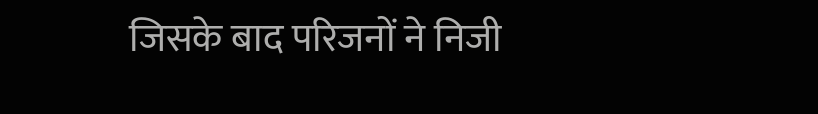जिसके बाद परिजनों ने निजी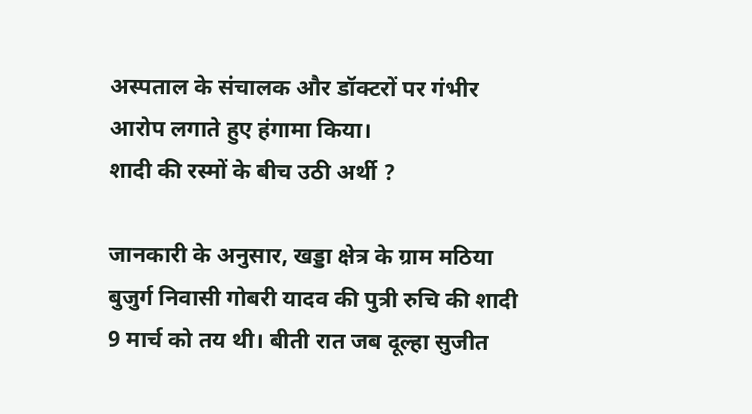अस्पताल के संचालक और डॉक्टरों पर गंभीर आरोप लगाते हुए हंगामा किया।
शादी की रस्मों के बीच उठी अर्थी ?

जानकारी के अनुसार, खड्डा क्षेत्र के ग्राम मठिया बुजुर्ग निवासी गोबरी यादव की पुत्री रुचि की शादी 9 मार्च को तय थी। बीती रात जब दूल्हा सुजीत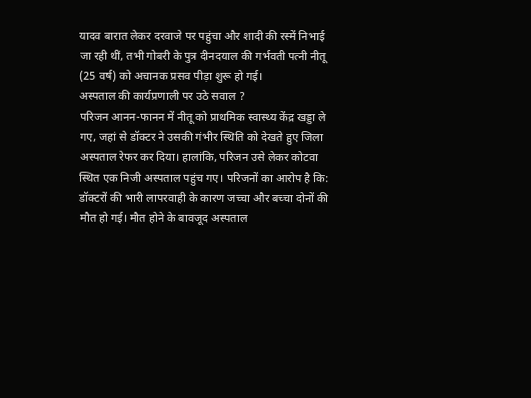यादव बारात लेकर दरवाजे पर पहुंचा और शादी की रस्में निभाई जा रही थीं, तभी गोबरी के पुत्र दीनदयाल की गर्भवती पत्नी नीतू (25 वर्ष) को अचानक प्रसव पीड़ा शुरू हो गई।
अस्पताल की कार्यप्रणाली पर उठे सवाल ?
परिजन आनन-फानन में नीतू को प्राथमिक स्वास्थ्य केंद्र खड्डा ले गए, जहां से डॉक्टर ने उसकी गंभीर स्थिति को देखते हुए जिला अस्पताल रेफर कर दिया। हालांकि, परिजन उसे लेकर कोटवा स्थित एक निजी अस्पताल पहुंच गए। परिजनों का आरोप है कि:
डॉक्टरों की भारी लापरवाही के कारण जच्चा और बच्चा दोनों की मौत हो गई। मौत होने के बावजूद अस्पताल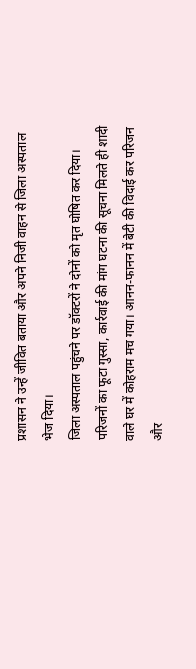प्रशासन ने उन्हें जीवित बताया और अपने निजी वाहन से जिला अस्पताल भेज दिया।
जिला अस्पताल पहुंचने पर डॉक्टरों ने दोनों को मृत घोषित कर दिया।
परिजनों का फूटा गुस्सा, कार्रवाई की मांग घटना की सूचना मिलते ही शादी वाले घर में कोहराम मच गया। आनन-फानन में बेटी की विदाई कर परिजन और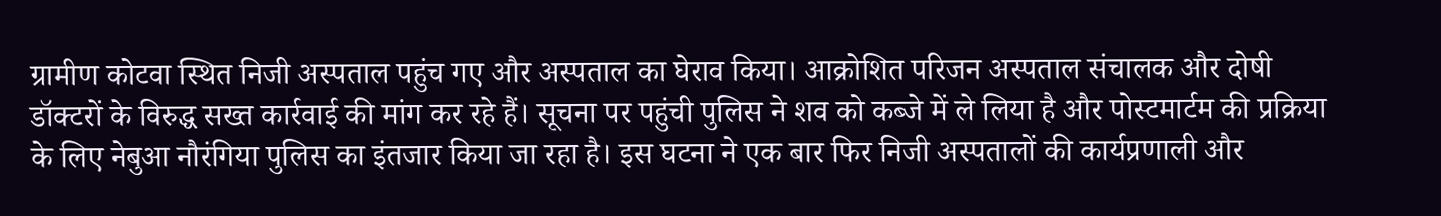ग्रामीण कोटवा स्थित निजी अस्पताल पहुंच गए और अस्पताल का घेराव किया। आक्रोशित परिजन अस्पताल संचालक और दोषी डॉक्टरों के विरुद्ध सख्त कार्रवाई की मांग कर रहे हैं। सूचना पर पहुंची पुलिस ने शव को कब्जे में ले लिया है और पोस्टमार्टम की प्रक्रिया के लिए नेबुआ नौरंगिया पुलिस का इंतजार किया जा रहा है। इस घटना ने एक बार फिर निजी अस्पतालों की कार्यप्रणाली और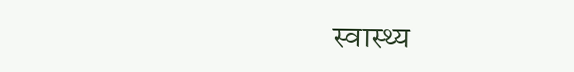स्वास्थ्य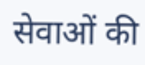सेवाओं की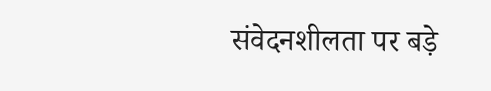संवेदनशीलता पर बड़े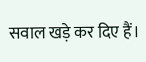सवाल खड़े कर दिए हैं।